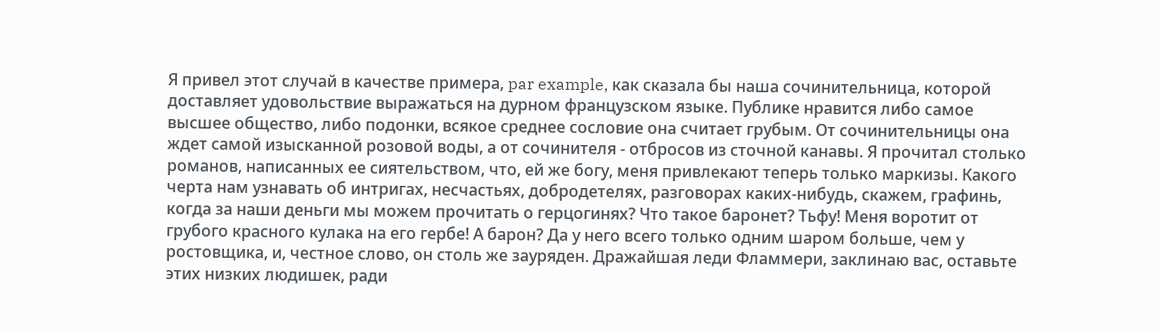Я привел этот случай в качестве примера, par example, как сказала бы наша сочинительница, которой доставляет удовольствие выражаться на дурном французском языке. Публике нравится либо самое высшее общество, либо подонки, всякое среднее сословие она считает грубым. От сочинительницы она ждет самой изысканной розовой воды, а от сочинителя - отбросов из сточной канавы. Я прочитал столько романов, написанных ее сиятельством, что, ей же богу, меня привлекают теперь только маркизы. Какого черта нам узнавать об интригах, несчастьях, добродетелях, разговорах каких-нибудь, скажем, графинь, когда за наши деньги мы можем прочитать о герцогинях? Что такое баронет? Тьфу! Меня воротит от грубого красного кулака на его гербе! А барон? Да у него всего только одним шаром больше, чем у ростовщика, и, честное слово, он столь же зауряден. Дражайшая леди Фламмери, заклинаю вас, оставьте этих низких людишек, ради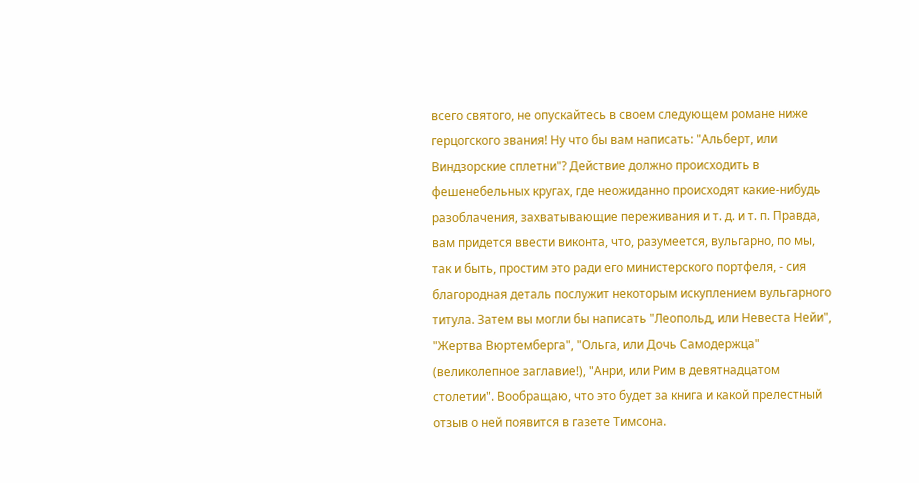всего святого, не опускайтесь в своем следующем романе ниже герцогского звания! Ну что бы вам написать: "Альберт, или Виндзорские сплетни"? Действие должно происходить в фешенебельных кругах, где неожиданно происходят какие-нибудь разоблачения, захватывающие переживания и т. д. и т. п. Правда, вам придется ввести виконта, что, разумеется, вульгарно, по мы, так и быть, простим это ради его министерского портфеля, - сия благородная деталь послужит некоторым искуплением вульгарного титула. Затем вы могли бы написать "Леопольд, или Невеста Нейи", "Жертва Вюртемберга", "Ольга, или Дочь Самодержца" (великолепное заглавие!), "Анри, или Рим в девятнадцатом столетии". Вообращаю, что это будет за книга и какой прелестный отзыв о ней появится в газете Тимсона.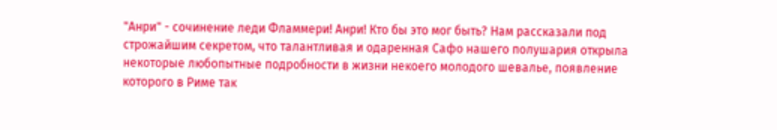"Анри" - сочинение леди Фламмери! Анри! Кто бы это мог быть? Нам рассказали под строжайшим секретом, что талантливая и одаренная Сафо нашего полушария открыла некоторые любопытные подробности в жизни некоего молодого шевалье, появление которого в Риме так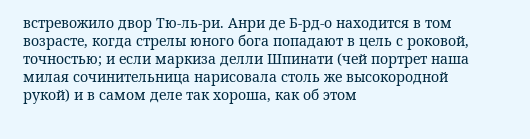встревожило двор Тю-ль-ри. Анри де Б-рд-о находится в том возрасте, когда стрелы юного бога попадают в цель с роковой, точностью; и если маркиза делли Шпинати (чей портрет наша милая сочинительница нарисовала столь же высокородной рукой) и в самом деле так хороша, как об этом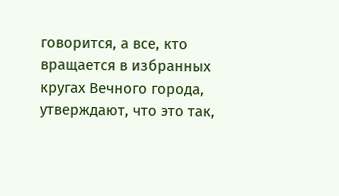говорится, а все, кто вращается в избранных кругах Вечного города, утверждают, что это так,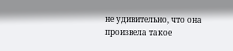не удивительно, что она произвела такое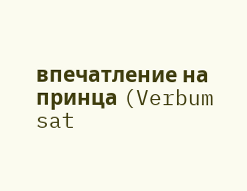впечатление на принца (Verbum sat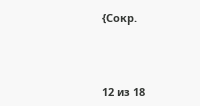{Сокр.



12 из 18